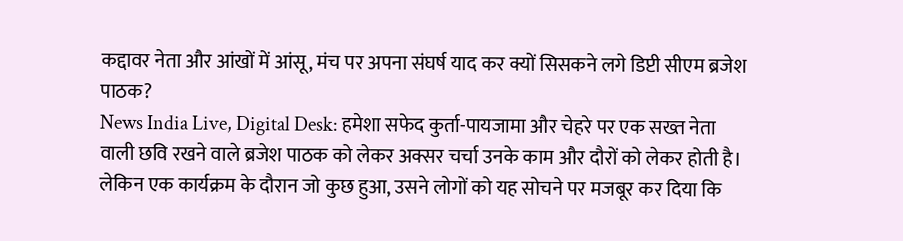कद्दावर नेता और आंखों में आंसू, मंच पर अपना संघर्ष याद कर क्यों सिसकने लगे डिप्टी सीएम ब्रजेश पाठक?
News India Live, Digital Desk: हमेशा सफेद कुर्ता-पायजामा और चेहरे पर एक सख्त नेता वाली छवि रखने वाले ब्रजेश पाठक को लेकर अक्सर चर्चा उनके काम और दौरों को लेकर होती है। लेकिन एक कार्यक्रम के दौरान जो कुछ हुआ, उसने लोगों को यह सोचने पर मजबूर कर दिया कि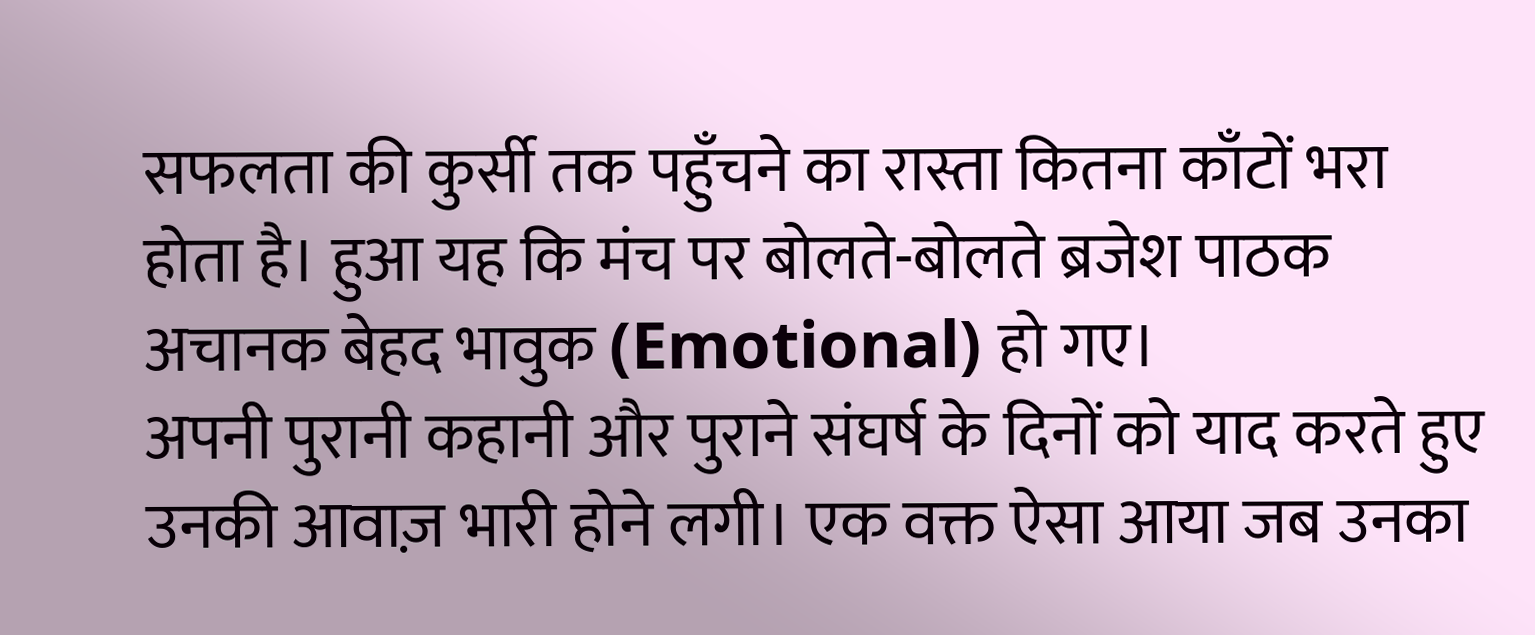सफलता की कुर्सी तक पहुँचने का रास्ता कितना काँटों भरा होता है। हुआ यह कि मंच पर बोलते-बोलते ब्रजेश पाठक अचानक बेहद भावुक (Emotional) हो गए।
अपनी पुरानी कहानी और पुराने संघर्ष के दिनों को याद करते हुए उनकी आवाज़ भारी होने लगी। एक वक्त ऐसा आया जब उनका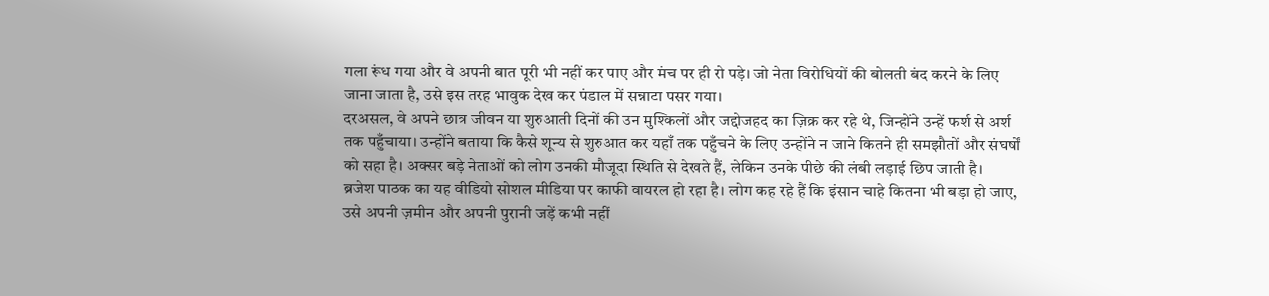गला रूंध गया और वे अपनी बात पूरी भी नहीं कर पाए और मंच पर ही रो पड़े। जो नेता विरोधियों की बोलती बंद करने के लिए जाना जाता है, उसे इस तरह भावुक देख कर पंडाल में सन्नाटा पसर गया।
दरअसल, वे अपने छात्र जीवन या शुरुआती दिनों की उन मुश्किलों और जद्दोजहद का ज़िक्र कर रहे थे, जिन्होंने उन्हें फर्श से अर्श तक पहुँचाया। उन्होंने बताया कि कैसे शून्य से शुरुआत कर यहाँ तक पहुँचने के लिए उन्होंने न जाने कितने ही समझौतों और संघर्षों को सहा है। अक्सर बड़े नेताओं को लोग उनकी मौजूदा स्थिति से देखते हैं, लेकिन उनके पीछे की लंबी लड़ाई छिप जाती है।
ब्रजेश पाठक का यह वीडियो सोशल मीडिया पर काफी वायरल हो रहा है। लोग कह रहे हैं कि इंसान चाहे कितना भी बड़ा हो जाए, उसे अपनी ज़मीन और अपनी पुरानी जड़ें कभी नहीं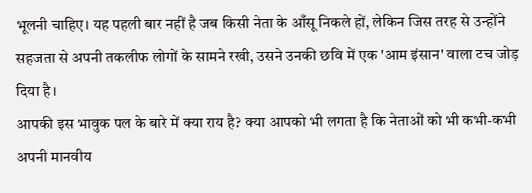भूलनी चाहिए। यह पहली बार नहीं है जब किसी नेता के आँसू निकले हों, लेकिन जिस तरह से उन्होंने सहजता से अपनी तकलीफ लोगों के सामने रखी, उसने उनकी छवि में एक 'आम इंसान' वाला टच जोड़ दिया है।
आपकी इस भावुक पल के बारे में क्या राय है? क्या आपको भी लगता है कि नेताओं को भी कभी-कभी अपनी मानवीय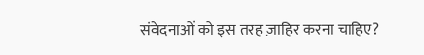संवेदनाओं को इस तरह ज़ाहिर करना चाहिए?